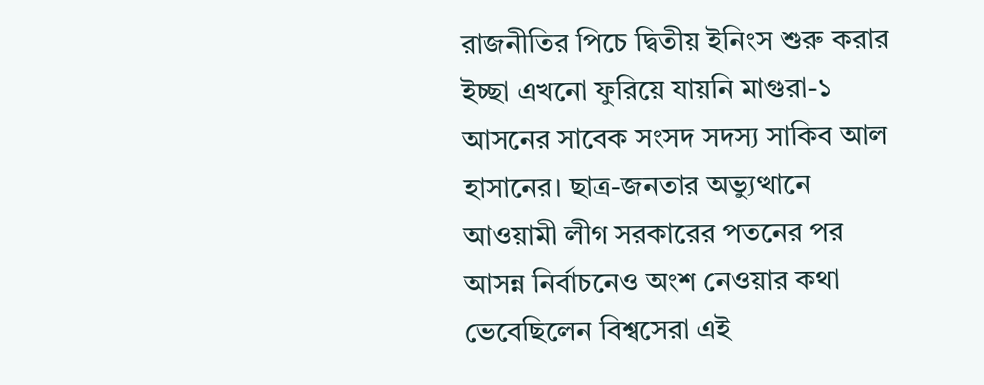রাজনীতির পিচে দ্বিতীয় ইনিংস শুরু করার ইচ্ছা এখনো ফুরিয়ে যায়নি মাগুরা-১ আসনের সাবেক সংসদ সদস্য সাকিব আল হাসানের। ছাত্র-জনতার অভ্যুত্থানে আওয়ামী লীগ সরকারের পতনের পর আসন্ন নির্বাচনেও অংশ নেওয়ার কথা ভেবেছিলেন বিশ্বসেরা এই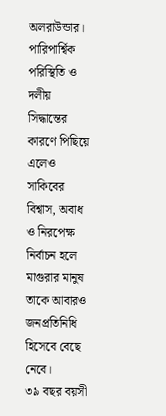অলরাউন্ডার। পারিপার্শ্বিক পরিস্থিতি ও দলীয় সিদ্ধান্তের কারণে পিছিয়ে এলেও সাকিবের বিশ্বাস, অবাধ ও নিরপেক্ষ নির্বাচন হলে মাগুরার মানুষ তাকে আবারও জনপ্রতিনিধি হিসেবে বেছে নেবে।
৩৯ বছর বয়সী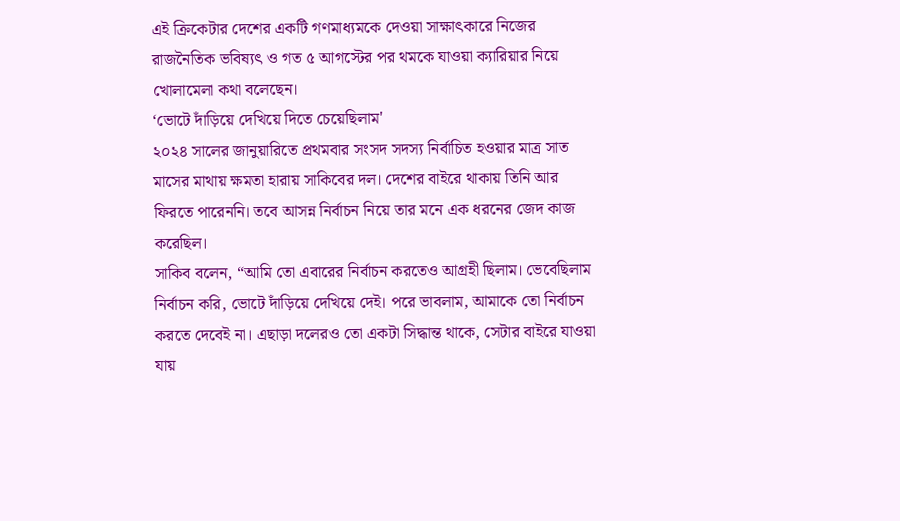এই ক্রিকেটার দেশের একটি গণমাধ্যমকে দেওয়া সাক্ষাৎকারে নিজের রাজনৈতিক ভবিষ্যৎ ও গত ৫ আগস্টের পর থমকে যাওয়া ক্যারিয়ার নিয়ে খোলামেলা কথা বলেছেন।
‘ভোটে দাঁড়িয়ে দেখিয়ে দিতে চেয়েছিলাম'
২০২৪ সালের জানুয়ারিতে প্রথমবার সংসদ সদস্য নির্বাচিত হওয়ার মাত্র সাত মাসের মাথায় ক্ষমতা হারায় সাকিবের দল। দেশের বাইরে থাকায় তিনি আর ফিরতে পারেননি। তবে আসন্ন নির্বাচন নিয়ে তার মনে এক ধরনের জেদ কাজ করেছিল।
সাকিব বলেন, “আমি তো এবারের নির্বাচন করতেও আগ্রহী ছিলাম। ভেবেছিলাম নির্বাচন করি, ভোটে দাঁড়িয়ে দেখিয়ে দেই। পরে ভাবলাম, আমাকে তো নির্বাচন করতে দেবেই না। এছাড়া দলেরও তো একটা সিদ্ধান্ত থাকে, সেটার বাইরে যাওয়া যায়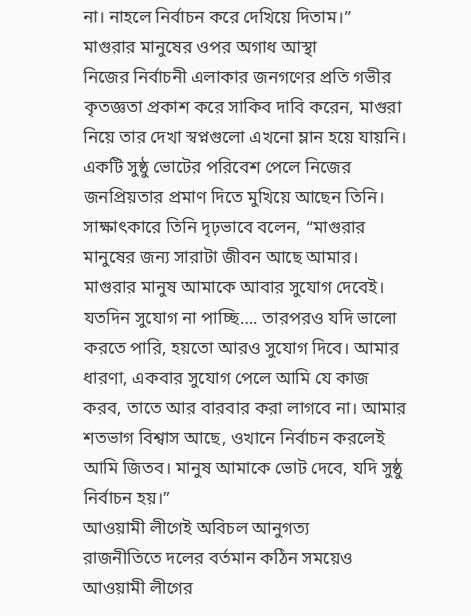না। নাহলে নির্বাচন করে দেখিয়ে দিতাম।”
মাগুরার মানুষের ওপর অগাধ আস্থা
নিজের নির্বাচনী এলাকার জনগণের প্রতি গভীর কৃতজ্ঞতা প্রকাশ করে সাকিব দাবি করেন, মাগুরা নিয়ে তার দেখা স্বপ্নগুলো এখনো ম্লান হয়ে যায়নি। একটি সুষ্ঠু ভোটের পরিবেশ পেলে নিজের জনপ্রিয়তার প্রমাণ দিতে মুখিয়ে আছেন তিনি।
সাক্ষাৎকারে তিনি দৃঢ়ভাবে বলেন, “মাগুরার মানুষের জন্য সারাটা জীবন আছে আমার। মাগুরার মানুষ আমাকে আবার সুযোগ দেবেই। যতদিন সুযোগ না পাচ্ছি…. তারপরও যদি ভালো করতে পারি, হয়তো আরও সুযোগ দিবে। আমার ধারণা, একবার সুযোগ পেলে আমি যে কাজ করব, তাতে আর বারবার করা লাগবে না। আমার শতভাগ বিশ্বাস আছে, ওখানে নির্বাচন করলেই আমি জিতব। মানুষ আমাকে ভোট দেবে, যদি সুষ্ঠু নির্বাচন হয়।”
আওয়ামী লীগেই অবিচল আনুগত্য
রাজনীতিতে দলের বর্তমান কঠিন সময়েও আওয়ামী লীগের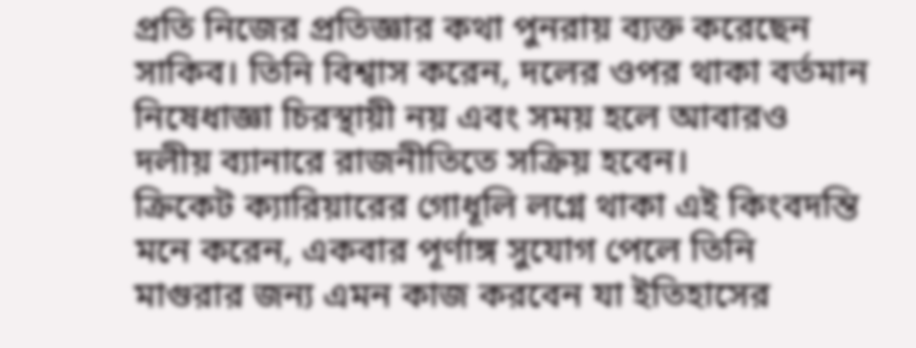প্রতি নিজের প্রতিজ্ঞার কথা পুনরায় ব্যক্ত করেছেন সাকিব। তিনি বিশ্বাস করেন, দলের ওপর থাকা বর্তমান নিষেধাজ্ঞা চিরস্থায়ী নয় এবং সময় হলে আবারও দলীয় ব্যানারে রাজনীতিতে সক্রিয় হবেন।
ক্রিকেট ক্যারিয়ারের গোধূলি লগ্নে থাকা এই কিংবদন্তি মনে করেন, একবার পূর্ণাঙ্গ সুযোগ পেলে তিনি মাগুরার জন্য এমন কাজ করবেন যা ইতিহাসের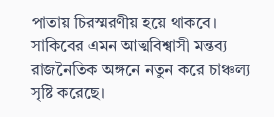পাতায় চিরস্মরণীয় হয়ে থাকবে। সাকিবের এমন আত্মবিশ্বাসী মন্তব্য রাজনৈতিক অঙ্গনে নতুন করে চাঞ্চল্য সৃষ্টি করেছে।